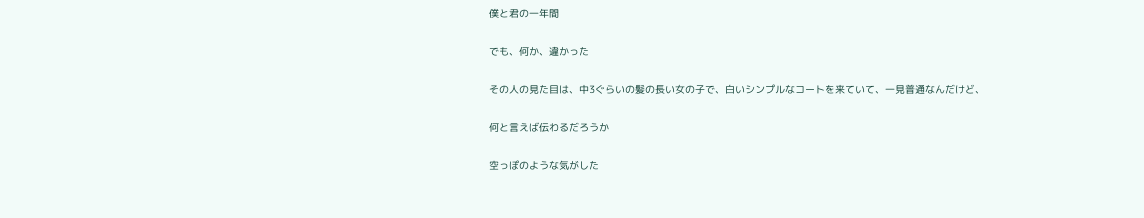僕と君の一年間

でも、何か、違かった

その人の見た目は、中3ぐらいの髪の長い女の子で、白いシンプルなコートを来ていて、一見普通なんだけど、

何と言えば伝わるだろうか

空っぽのような気がした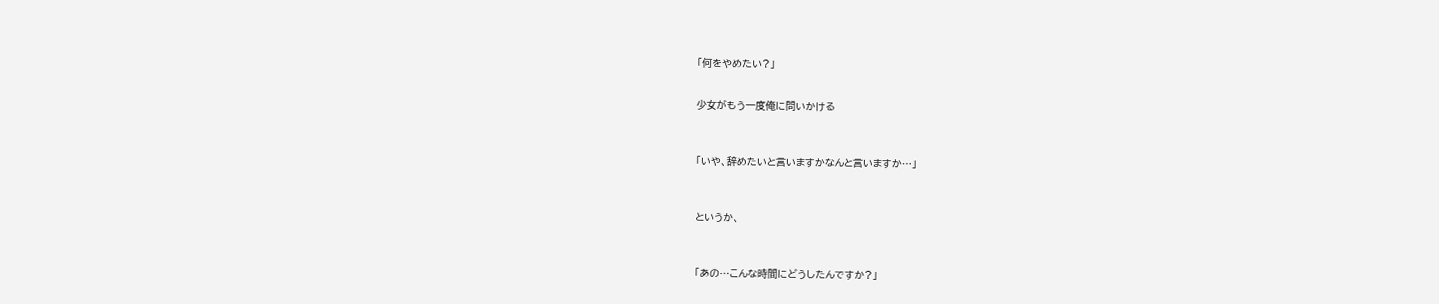「何をやめたい?」


少女がもう一度俺に問いかける



「いや、辞めたいと言いますかなんと言いますか…」



というか、



「あの…こんな時間にどうしたんですか?」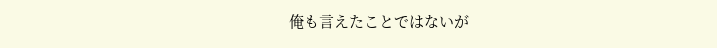俺も言えたことではないが